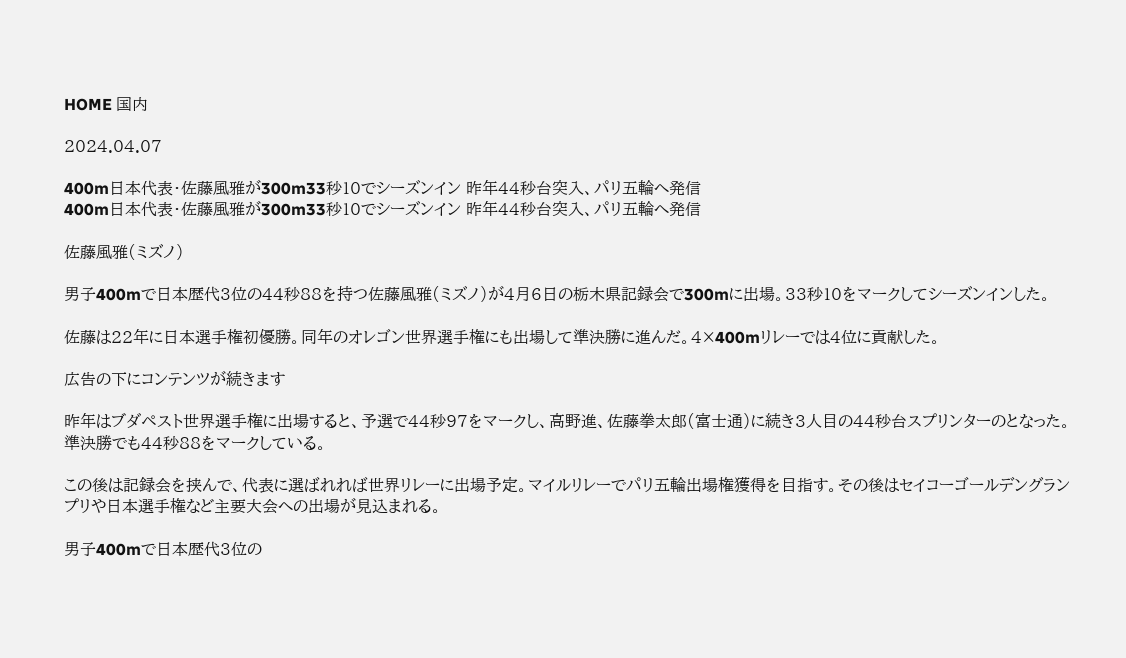HOME 国内

2024.04.07

400m日本代表・佐藤風雅が300m33秒10でシーズンイン 昨年44秒台突入、パリ五輪へ発信
400m日本代表・佐藤風雅が300m33秒10でシーズンイン 昨年44秒台突入、パリ五輪へ発信

佐藤風雅(ミズノ)

男子400mで日本歴代3位の44秒88を持つ佐藤風雅(ミズノ)が4月6日の栃木県記録会で300mに出場。33秒10をマークしてシーズンインした。

佐藤は22年に日本選手権初優勝。同年のオレゴン世界選手権にも出場して準決勝に進んだ。4×400mリレーでは4位に貢献した。

広告の下にコンテンツが続きます

昨年はブダペスト世界選手権に出場すると、予選で44秒97をマークし、高野進、佐藤拳太郎(富士通)に続き3人目の44秒台スプリンターのとなった。準決勝でも44秒88をマークしている。

この後は記録会を挟んで、代表に選ばれれば世界リレーに出場予定。マイルリレーでパリ五輪出場権獲得を目指す。その後はセイコーゴールデングランプリや日本選手権など主要大会への出場が見込まれる。

男子400mで日本歴代3位の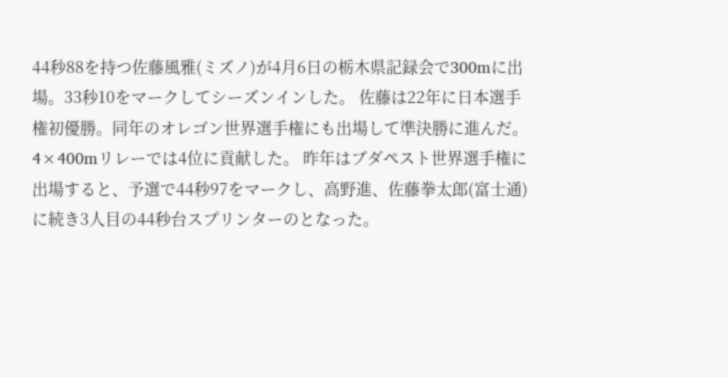44秒88を持つ佐藤風雅(ミズノ)が4月6日の栃木県記録会で300mに出場。33秒10をマークしてシーズンインした。 佐藤は22年に日本選手権初優勝。同年のオレゴン世界選手権にも出場して準決勝に進んだ。4×400mリレーでは4位に貢献した。 昨年はブダペスト世界選手権に出場すると、予選で44秒97をマークし、高野進、佐藤拳太郎(富士通)に続き3人目の44秒台スプリンターのとなった。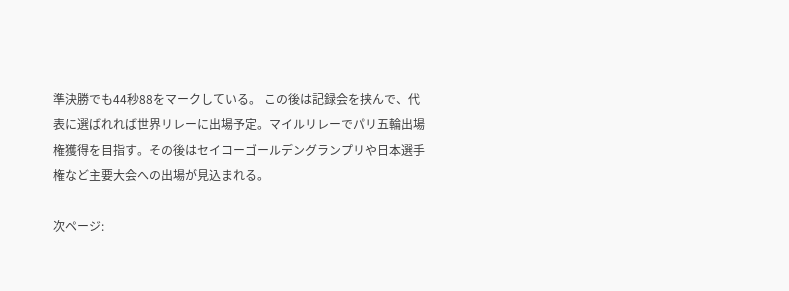準決勝でも44秒88をマークしている。 この後は記録会を挟んで、代表に選ばれれば世界リレーに出場予定。マイルリレーでパリ五輪出場権獲得を目指す。その後はセイコーゴールデングランプリや日本選手権など主要大会への出場が見込まれる。

次ページ: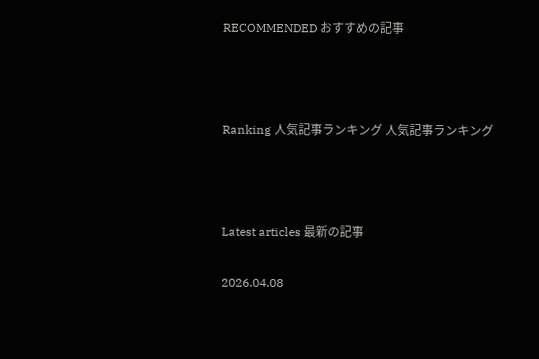RECOMMENDED おすすめの記事



Ranking 人気記事ランキング 人気記事ランキング



Latest articles 最新の記事

2026.04.08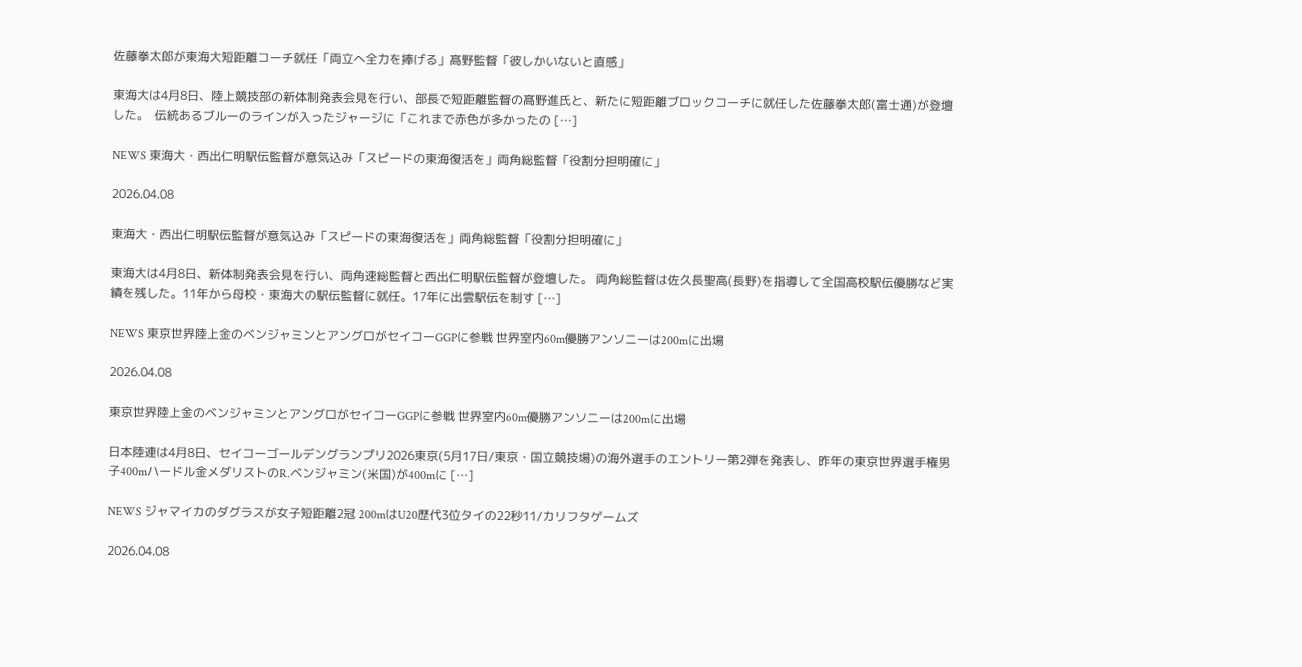佐藤拳太郎が東海大短距離コーチ就任「両立へ全力を捧げる」髙野監督「彼しかいないと直感」

東海大は4月8日、陸上競技部の新体制発表会見を行い、部長で短距離監督の髙野進氏と、新たに短距離ブロックコーチに就任した佐藤拳太郎(富士通)が登壇した。  伝統あるブルーのラインが入ったジャージに「これまで赤色が多かったの […]

NEWS 東海大・西出仁明駅伝監督が意気込み「スピードの東海復活を」両角総監督「役割分担明確に」

2026.04.08

東海大・西出仁明駅伝監督が意気込み「スピードの東海復活を」両角総監督「役割分担明確に」

東海大は4月8日、新体制発表会見を行い、両角速総監督と西出仁明駅伝監督が登壇した。 両角総監督は佐久長聖高(長野)を指導して全国高校駅伝優勝など実績を残した。11年から母校・東海大の駅伝監督に就任。17年に出雲駅伝を制す […]

NEWS 東京世界陸上金のベンジャミンとアングロがセイコーGGPに参戦 世界室内60m優勝アンソニーは200mに出場

2026.04.08

東京世界陸上金のベンジャミンとアングロがセイコーGGPに参戦 世界室内60m優勝アンソニーは200mに出場

日本陸連は4月8日、セイコーゴールデングランプリ2026東京(5月17日/東京・国立競技場)の海外選手のエントリー第2弾を発表し、昨年の東京世界選手権男子400mハードル金メダリストのR.ベンジャミン(米国)が400mに […]

NEWS ジャマイカのダグラスが女子短距離2冠 200mはU20歴代3位タイの22秒11/カリフタゲームズ

2026.04.08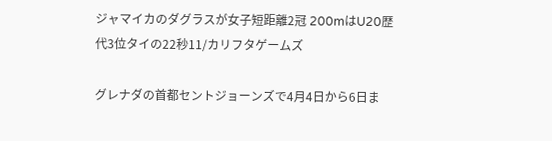ジャマイカのダグラスが女子短距離2冠 200mはU20歴代3位タイの22秒11/カリフタゲームズ

グレナダの首都セントジョーンズで4月4日から6日ま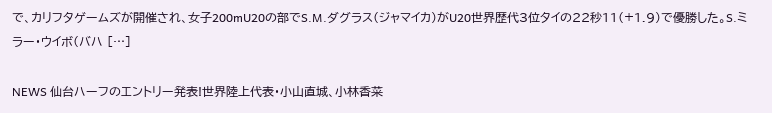で、カリフタゲームズが開催され、女子200mU20の部でS.M.ダグラス(ジャマイカ)がU20世界歴代3位タイの22秒11(+1.9)で優勝した。S.ミラー・ウイボ(バハ […]

NEWS 仙台ハーフのエントリー発表!世界陸上代表・小山直城、小林香菜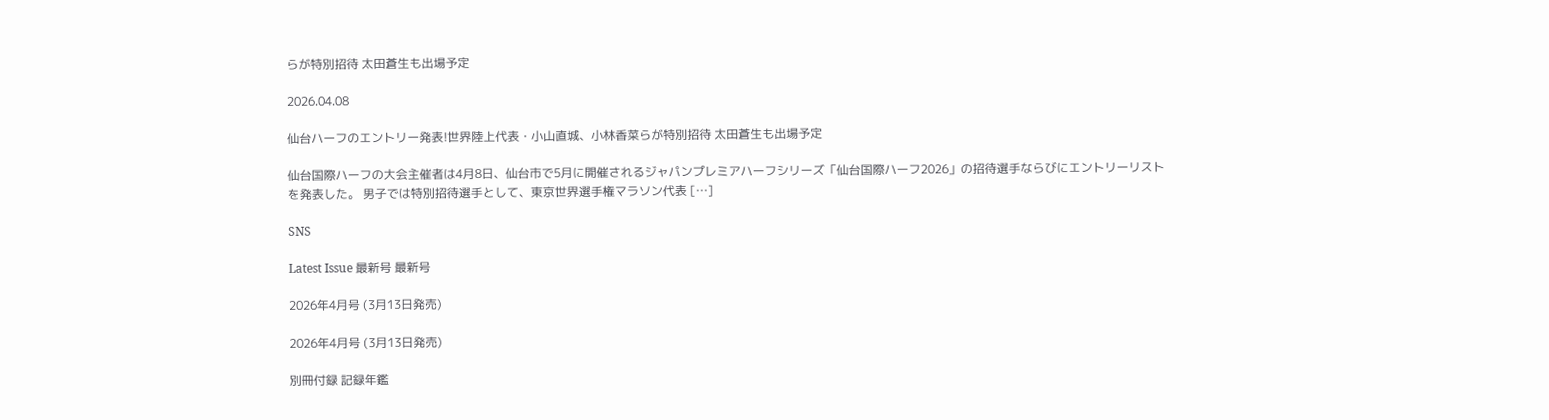らが特別招待 太田蒼生も出場予定

2026.04.08

仙台ハーフのエントリー発表!世界陸上代表・小山直城、小林香菜らが特別招待 太田蒼生も出場予定

仙台国際ハーフの大会主催者は4月8日、仙台市で5月に開催されるジャパンプレミアハーフシリーズ「仙台国際ハーフ2026」の招待選手ならびにエントリーリストを発表した。 男子では特別招待選手として、東京世界選手権マラソン代表 […]

SNS

Latest Issue 最新号 最新号

2026年4月号 (3月13日発売)

2026年4月号 (3月13日発売)

別冊付録 記録年鑑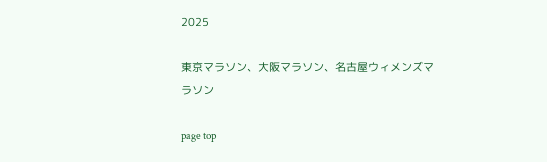2025

東京マラソン、大阪マラソン、名古屋ウィメンズマラソン

page top